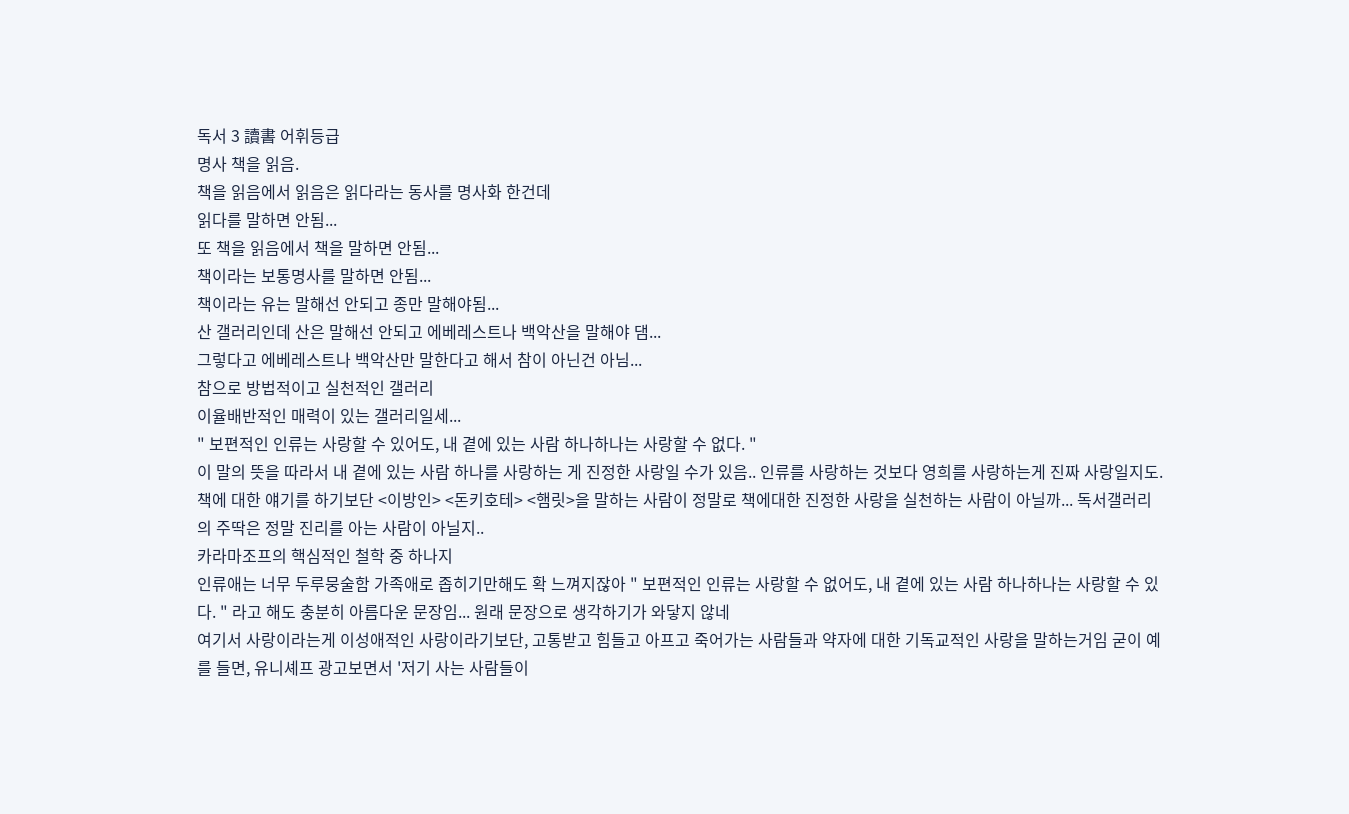독서 3 讀書 어휘등급
명사 책을 읽음.
책을 읽음에서 읽음은 읽다라는 동사를 명사화 한건데
읽다를 말하면 안됨...
또 책을 읽음에서 책을 말하면 안됨...
책이라는 보통명사를 말하면 안됨...
책이라는 유는 말해선 안되고 종만 말해야됨...
산 갤러리인데 산은 말해선 안되고 에베레스트나 백악산을 말해야 댐...
그렇다고 에베레스트나 백악산만 말한다고 해서 참이 아닌건 아님...
참으로 방법적이고 실천적인 갤러리
이율배반적인 매력이 있는 갤러리일세...
" 보편적인 인류는 사랑할 수 있어도, 내 곁에 있는 사람 하나하나는 사랑할 수 없다. "
이 말의 뜻을 따라서 내 곁에 있는 사람 하나를 사랑하는 게 진정한 사랑일 수가 있음.. 인류를 사랑하는 것보다 영희를 사랑하는게 진짜 사랑일지도. 책에 대한 얘기를 하기보단 <이방인> <돈키호테> <햄릿>을 말하는 사람이 정말로 책에대한 진정한 사랑을 실천하는 사람이 아닐까... 독서갤러리의 주딱은 정말 진리를 아는 사람이 아닐지..
카라마조프의 핵심적인 철학 중 하나지
인류애는 너무 두루뭉술함 가족애로 좁히기만해도 확 느껴지잖아 " 보편적인 인류는 사랑할 수 없어도, 내 곁에 있는 사람 하나하나는 사랑할 수 있다. " 라고 해도 충분히 아름다운 문장임... 원래 문장으로 생각하기가 와닿지 않네
여기서 사랑이라는게 이성애적인 사랑이라기보단, 고통받고 힘들고 아프고 죽어가는 사람들과 약자에 대한 기독교적인 사랑을 말하는거임 굳이 예를 들면, 유니셰프 광고보면서 '저기 사는 사람들이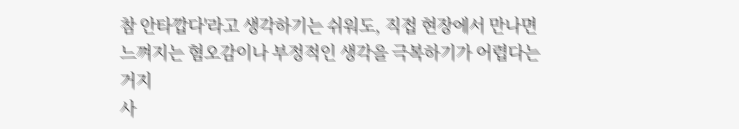참 안타깝다'라고 생각하기는 쉬워도, 직접 현장에서 만나면 느껴지는 혐오감이나 부정적인 생각을 극복하기가 어렵다는거지
사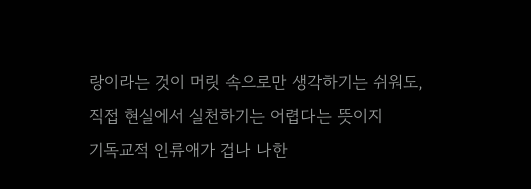랑이라는 것이 머릿 속으로만 생각하기는 쉬워도, 직접 현실에서 실천하기는 어렵다는 뜻이지
기독교적 인류애가 겁나 나한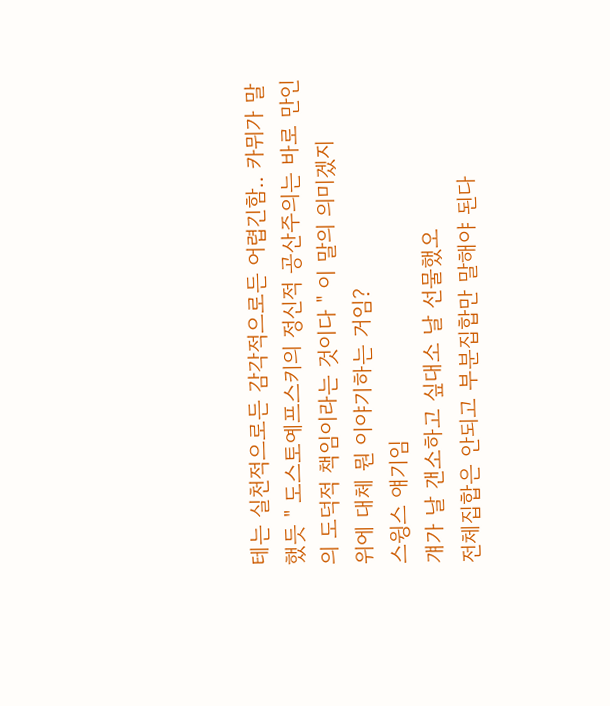테는 실천적으로든 감각적으로든 어렵긴함.. 카뮈가 말했듯 " 도스토예프스키의 정신적 공산주의는 바로 만인의 도덕적 책임이라는 것이다 " 이 말의 의미겠지
위에 대체 뭔 이야기하는 거임?
스윙스 얘기임
걔가 날 갠소하고 싶대소 날 선물했오
전체집합은 안되고 부분집합만 말해야 된다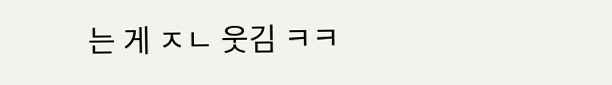는 게 ㅈㄴ 웃김 ㅋㅋ